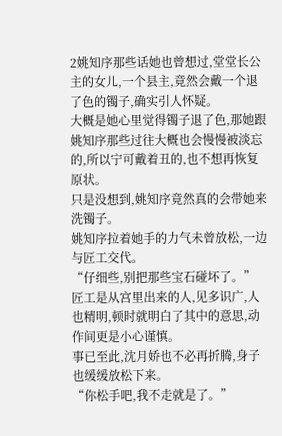2姚知序那些话她也曾想过,堂堂长公主的女儿,一个县主,竟然会戴一个退了色的镯子,确实引人怀疑。
大概是她心里觉得镯子退了色,那她跟姚知序那些过往大概也会慢慢被淡忘的,所以宁可戴着丑的,也不想再恢复原状。
只是没想到,姚知序竟然真的会带她来洗镯子。
姚知序拉着她手的力气未曾放松,一边与匠工交代。
“仔细些,别把那些宝石碰坏了。”
匠工是从宫里出来的人,见多识广,人也精明,顿时就明白了其中的意思,动作间更是小心谨慎。
事已至此,沈月娇也不必再折腾,身子也缓缓放松下来。
“你松手吧,我不走就是了。”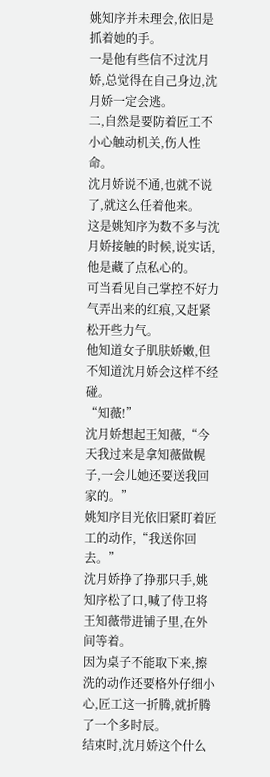姚知序并未理会,依旧是抓着她的手。
一是他有些信不过沈月娇,总觉得在自己身边,沈月娇一定会逃。
二,自然是要防着匠工不小心触动机关,伤人性命。
沈月娇说不通,也就不说了,就这么任着他来。
这是姚知序为数不多与沈月娇接触的时候,说实话,他是藏了点私心的。
可当看见自己掌控不好力气弄出来的红痕,又赶紧松开些力气。
他知道女子肌肤娇嫩,但不知道沈月娇会这样不经碰。
“知薇!”
沈月娇想起王知薇,“今天我过来是拿知薇做幌子,一会儿她还要送我回家的。”
姚知序目光依旧紧盯着匠工的动作,“我送你回去。”
沈月娇挣了挣那只手,姚知序松了口,喊了侍卫将王知薇带进铺子里,在外间等着。
因为桌子不能取下来,擦洗的动作还要格外仔细小心,匠工这一折腾,就折腾了一个多时辰。
结束时,沈月娇这个什么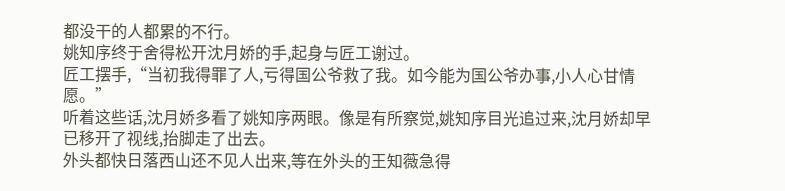都没干的人都累的不行。
姚知序终于舍得松开沈月娇的手,起身与匠工谢过。
匠工摆手,“当初我得罪了人,亏得国公爷救了我。如今能为国公爷办事,小人心甘情愿。”
听着这些话,沈月娇多看了姚知序两眼。像是有所察觉,姚知序目光追过来,沈月娇却早已移开了视线,抬脚走了出去。
外头都快日落西山还不见人出来,等在外头的王知薇急得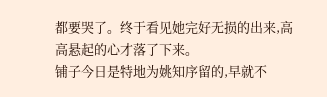都要哭了。终于看见她完好无损的出来,高高悬起的心才落了下来。
铺子今日是特地为姚知序留的,早就不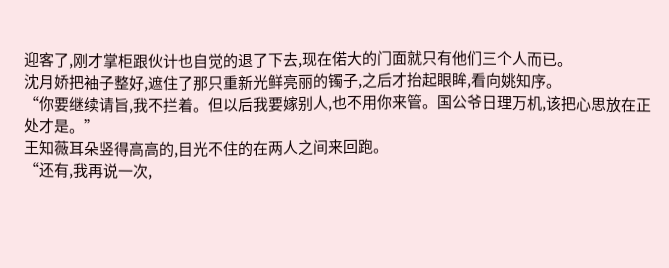迎客了,刚才掌柜跟伙计也自觉的退了下去,现在偌大的门面就只有他们三个人而已。
沈月娇把袖子整好,遮住了那只重新光鲜亮丽的镯子,之后才抬起眼眸,看向姚知序。
“你要继续请旨,我不拦着。但以后我要嫁别人,也不用你来管。国公爷日理万机,该把心思放在正处才是。”
王知薇耳朵竖得高高的,目光不住的在两人之间来回跑。
“还有,我再说一次,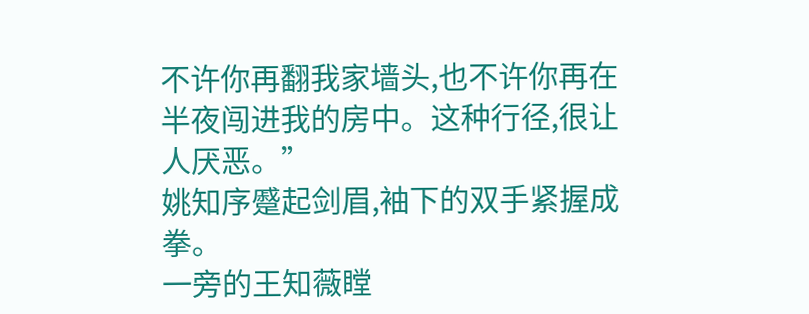不许你再翻我家墙头,也不许你再在半夜闯进我的房中。这种行径,很让人厌恶。”
姚知序蹙起剑眉,袖下的双手紧握成拳。
一旁的王知薇瞠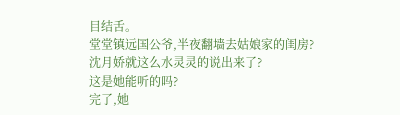目结舌。
堂堂镇远国公爷,半夜翻墙去姑娘家的闺房?
沈月娇就这么水灵灵的说出来了?
这是她能听的吗?
完了,她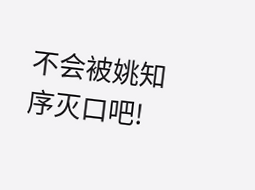不会被姚知序灭口吧!